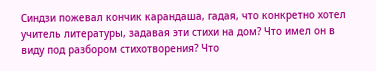Синдзи пожевал кончик карандаша, гадая, что конкретно хотел учитель литературы, задавая эти стихи на дом? Что имел он в виду под разбором стихотворения? Что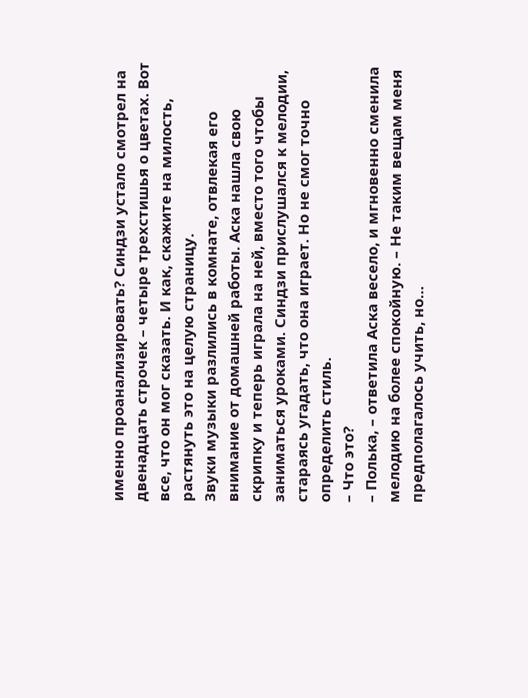именно проанализировать? Синдзи устало смотрел на двенадцать строчек – четыре трехстишья о цветах. Вот все, что он мог сказать. И как, скажите на милость, растянуть это на целую страницу.
Звуки музыки разлились в комнате, отвлекая его внимание от домашней работы. Аска нашла свою скрипку и теперь играла на ней, вместо того чтобы заниматься уроками. Синдзи прислушался к мелодии, стараясь угадать, что она играет. Но не смог точно определить стиль.
– Что это?
– Полька, – ответила Аска весело, и мгновенно сменила мелодию на более спокойную. – Не таким вещам меня предполагалось учить, но…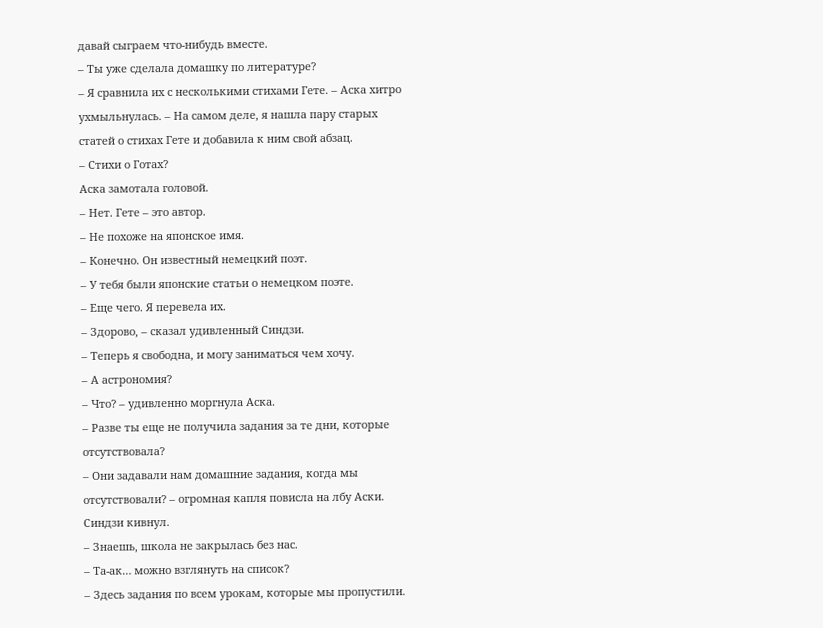давай сыграем что-нибудь вместе.
– Ты уже сделала домашку по литературе?
– Я сравнила их с несколькими стихами Гете. – Аска хитро ухмыльнулась. – На самом деле, я нашла пару старых статей о стихах Гете и добавила к ним свой абзац.
– Стихи о Готах?
Аска замотала головой.
– Нет. Гете – это автор.
– Не похоже на японское имя.
– Конечно. Он известный немецкий поэт.
– У тебя были японские статьи о немецком поэте.
– Еще чего. Я перевела их.
– Здорово, – сказал удивленный Синдзи.
– Теперь я свободна, и могу заниматься чем хочу.
– А астрономия?
– Что? – удивленно моргнула Аска.
– Разве ты еще не получила задания за те дни, которые отсутствовала?
– Они задавали нам домашние задания, когда мы отсутствовали? – огромная капля повисла на лбу Аски.
Синдзи кивнул.
– Знаешь, школа не закрылась без нас.
– Та-ак… можно взглянуть на список?
– Здесь задания по всем урокам, которые мы пропустили.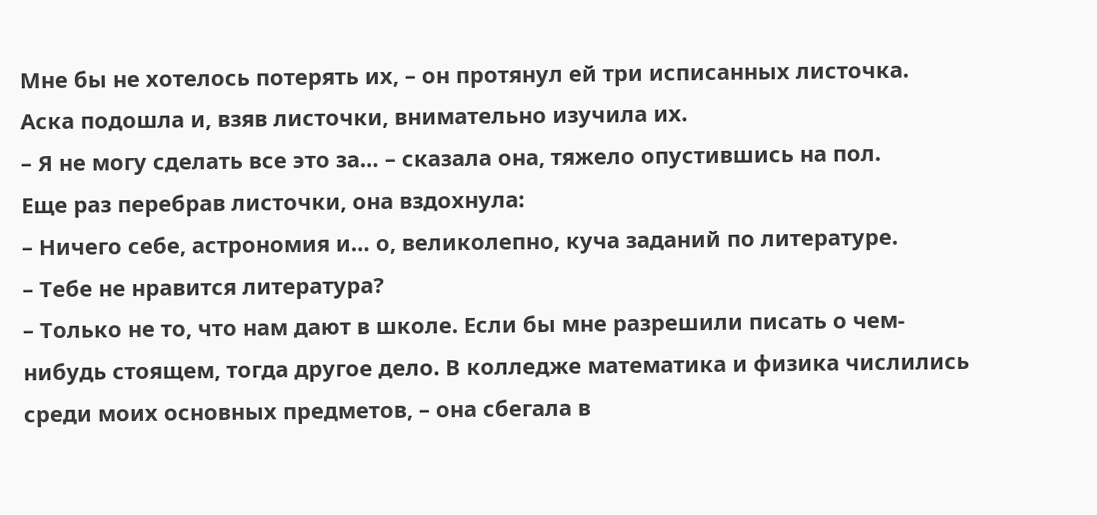Мне бы не хотелось потерять их, – он протянул ей три исписанных листочка.
Аска подошла и, взяв листочки, внимательно изучила их.
– Я не могу сделать все это за… – сказала она, тяжело опустившись на пол.
Еще раз перебрав листочки, она вздохнула:
– Ничего себе, астрономия и… о, великолепно, куча заданий по литературе.
– Тебе не нравится литература?
– Только не то, что нам дают в школе. Если бы мне разрешили писать о чем-нибудь стоящем, тогда другое дело. В колледже математика и физика числились среди моих основных предметов, – она сбегала в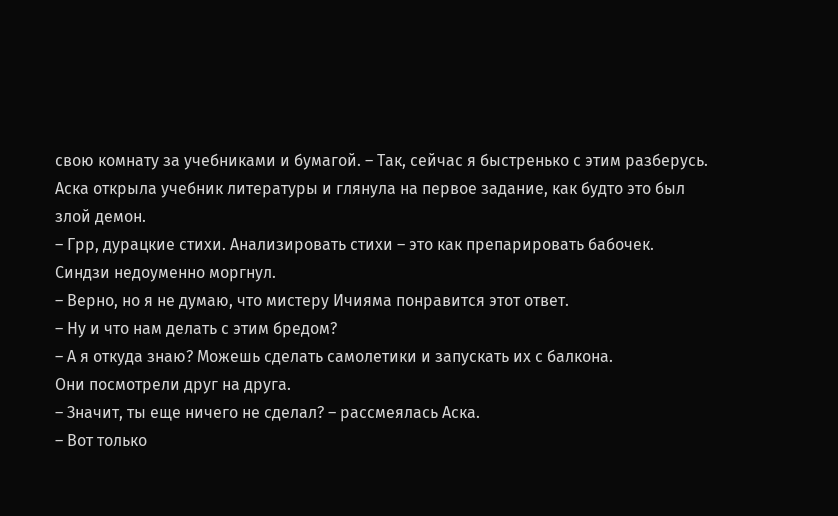свою комнату за учебниками и бумагой. – Так, сейчас я быстренько с этим разберусь.
Аска открыла учебник литературы и глянула на первое задание, как будто это был злой демон.
– Грр, дурацкие стихи. Анализировать стихи – это как препарировать бабочек.
Синдзи недоуменно моргнул.
– Верно, но я не думаю, что мистеру Ичияма понравится этот ответ.
– Ну и что нам делать с этим бредом?
– А я откуда знаю? Можешь сделать самолетики и запускать их с балкона.
Они посмотрели друг на друга.
– Значит, ты еще ничего не сделал? – рассмеялась Аска.
– Вот только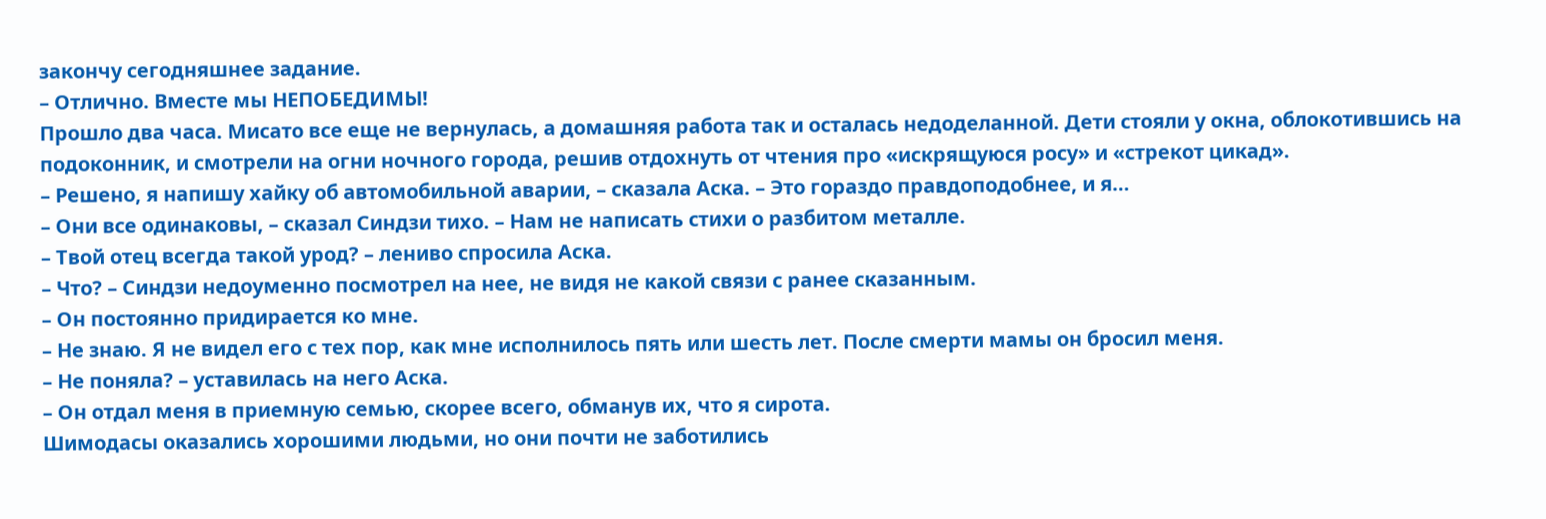закончу сегодняшнее задание.
– Отлично. Вместе мы НЕПОБЕДИМЫ!
Прошло два часа. Мисато все еще не вернулась, а домашняя работа так и осталась недоделанной. Дети стояли у окна, облокотившись на подоконник, и смотрели на огни ночного города, решив отдохнуть от чтения про «искрящуюся росу» и «стрекот цикад».
– Решено, я напишу хайку об автомобильной аварии, – сказала Аска. – Это гораздо правдоподобнее, и я…
– Они все одинаковы, – сказал Синдзи тихо. – Нам не написать стихи о разбитом металле.
– Твой отец всегда такой урод? – лениво спросила Аска.
– Что? – Синдзи недоуменно посмотрел на нее, не видя не какой связи с ранее сказанным.
– Он постоянно придирается ко мне.
– Не знаю. Я не видел его с тех пор, как мне исполнилось пять или шесть лет. После смерти мамы он бросил меня.
– Не поняла? – уставилась на него Аска.
– Он отдал меня в приемную семью, скорее всего, обманув их, что я сирота.
Шимодасы оказались хорошими людьми, но они почти не заботились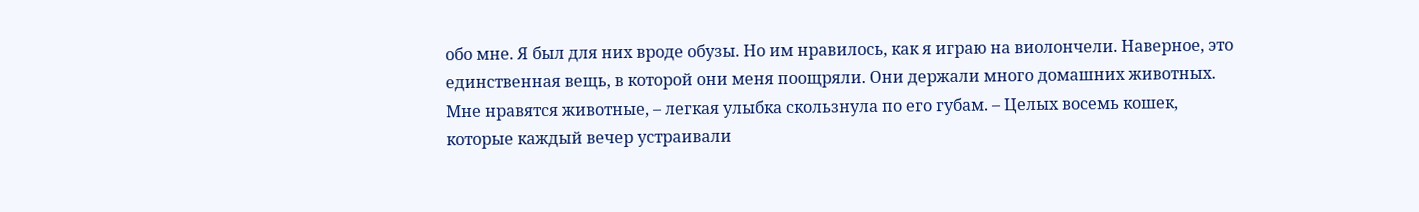обо мне. Я был для них вроде обузы. Но им нравилось, как я играю на виолончели. Наверное, это единственная вещь, в которой они меня поощряли. Они держали много домашних животных. Мне нравятся животные, – легкая улыбка скользнула по его губам. – Целых восемь кошек, которые каждый вечер устраивали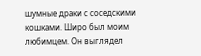шумные драки с соседскими кошками. Широ был моим любимцем. Он выглядел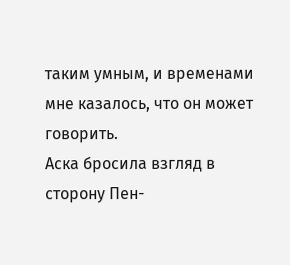таким умным, и временами мне казалось, что он может говорить.
Аска бросила взгляд в сторону Пен-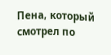Пена, который смотрел по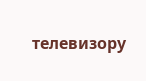телевизору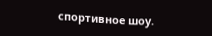спортивное шоу.